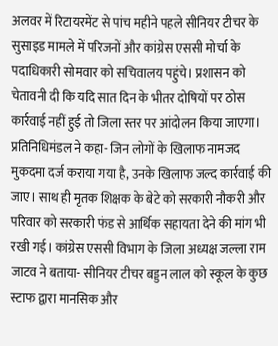अलवर में रिटायरमेंट से पांच महीने पहले सीनियर टीचर के सुसाइड मामले में परिजनों और कांग्रेस एससी मोर्चा के पदाधिकारी सोमवार को सचिवालय पहुंचे। प्रशासन को चेतावनी दी कि यदि सात दिन के भीतर दोषियों पर ठोस कार्रवाई नहीं हुई तो जिला स्तर पर आंदोलन किया जाएगा। प्रतिनिधिमंडल ने कहा- जिन लोगों के खिलाफ नामजद मुकदमा दर्ज कराया गया है, उनके खिलाफ जल्द कार्रवाई की जाए। साथ ही मृतक शिक्षक के बेटे को सरकारी नौकरी और परिवार को सरकारी फंड से आर्थिक सहायता देने की मांग भी रखी गई। कांग्रेस एससी विभाग के जिला अध्यक्ष जल्ला राम जाटव ने बताया- सीनियर टीचर बड्डन लाल को स्कूल के कुछ स्टाफ द्वारा मानसिक और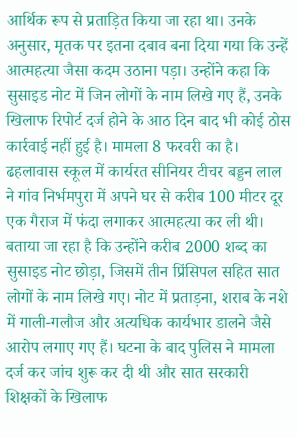आर्थिक रूप से प्रताड़ित किया जा रहा था। उनके अनुसार, मृतक पर इतना दबाव बना दिया गया कि उन्हें आत्महत्या जैसा कदम उठाना पड़ा। उन्होंने कहा कि सुसाइड नोट में जिन लोगों के नाम लिखे गए हैं, उनके खिलाफ रिपोर्ट दर्ज होने के आठ दिन बाद भी कोई ठोस कार्रवाई नहीं हुई है। मामला 8 फरवरी का है। ढहलावास स्कूल में कार्यरत सीनियर टीचर बड्डन लाल ने गांव निर्भमपुरा में अपने घर से करीब 100 मीटर दूर एक गैराज में फंदा लगाकर आत्महत्या कर ली थी। बताया जा रहा है कि उन्होंने करीब 2000 शब्द का सुसाइड नोट छोड़ा, जिसमें तीन प्रिंसिपल सहित सात लोगों के नाम लिखे गए। नोट में प्रताड़ना, शराब के नशे में गाली-गलौज और अत्यधिक कार्यभार डालने जैसे आरोप लगाए गए हैं। घटना के बाद पुलिस ने मामला दर्ज कर जांच शुरू कर दी थी और सात सरकारी शिक्षकों के खिलाफ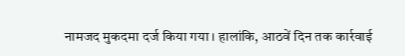नामजद मुकदमा दर्ज किया गया। हालांकि, आठवें दिन तक कार्रवाई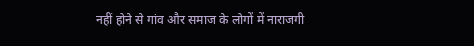नहीं होने से गांव और समाज के लोगों में नाराजगी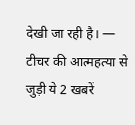देखी जा रही है। — टीचर की आत्महत्या से जुड़ी ये 2 खबरें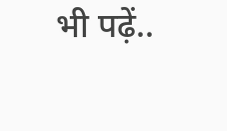भी पढ़ें..